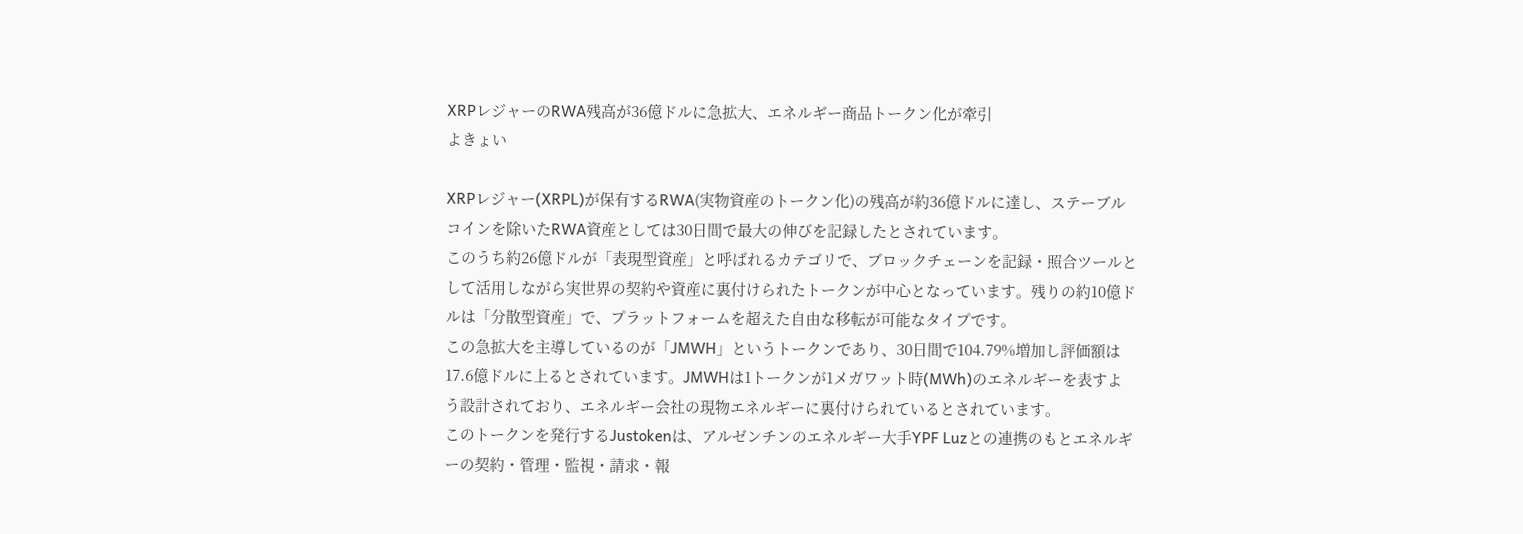XRPレジャーのRWA残高が36億ドルに急拡大、エネルギー商品トークン化が牽引
よきょい

XRPレジャー(XRPL)が保有するRWA(実物資産のトークン化)の残高が約36億ドルに達し、ステーブルコインを除いたRWA資産としては30日間で最大の伸びを記録したとされています。
このうち約26億ドルが「表現型資産」と呼ばれるカテゴリで、ブロックチェーンを記録・照合ツールとして活用しながら実世界の契約や資産に裏付けられたトークンが中心となっています。残りの約10億ドルは「分散型資産」で、プラットフォームを超えた自由な移転が可能なタイプです。
この急拡大を主導しているのが「JMWH」というトークンであり、30日間で104.79%増加し評価額は17.6億ドルに上るとされています。JMWHは1トークンが1メガワット時(MWh)のエネルギーを表すよう設計されており、エネルギー会社の現物エネルギーに裏付けられているとされています。
このトークンを発行するJustokenは、アルゼンチンのエネルギー大手YPF Luzとの連携のもとエネルギーの契約・管理・監視・請求・報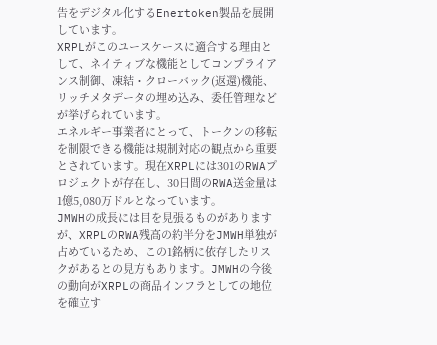告をデジタル化するEnertoken製品を展開しています。
XRPLがこのユースケースに適合する理由として、ネイティブな機能としてコンプライアンス制御、凍結・クローバック(返還)機能、リッチメタデータの埋め込み、委任管理などが挙げられています。
エネルギー事業者にとって、トークンの移転を制限できる機能は規制対応の観点から重要とされています。現在XRPLには301のRWAプロジェクトが存在し、30日間のRWA送金量は1億5,080万ドルとなっています。
JMWHの成長には目を見張るものがありますが、XRPLのRWA残高の約半分をJMWH単独が占めているため、この1銘柄に依存したリスクがあるとの見方もあります。JMWHの今後の動向がXRPLの商品インフラとしての地位を確立す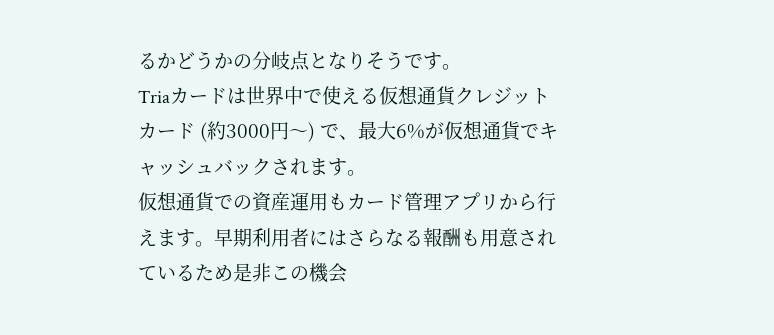るかどうかの分岐点となりそうです。
Triaカードは世界中で使える仮想通貨クレジットカード (約3000円〜) で、最大6%が仮想通貨でキャッシュバックされます。
仮想通貨での資産運用もカード管理アプリから行えます。早期利用者にはさらなる報酬も用意されているため是非この機会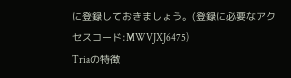に登録しておきましょう。(登録に必要なアクセスコード:MWVJXJ6475)
Triaの特徴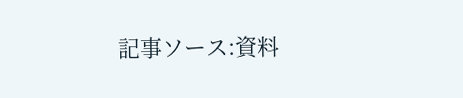記事ソース:資料